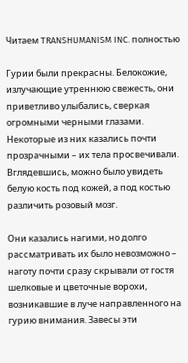Читаем TRANSHUMANISM INC. полностью

Гурии были прекрасны. Белокожие, излучающие утреннюю свежесть, они приветливо улыбались, сверкая огромными черными глазами. Некоторые из них казались почти прозрачными – их тела просвечивали. Вглядевшись, можно было увидеть белую кость под кожей, а под костью различить розовый мозг.

Они казались нагими, но долго рассматривать их было невозможно – наготу почти сразу скрывали от гостя шелковые и цветочные ворохи, возникавшие в луче направленного на гурию внимания. Завесы эти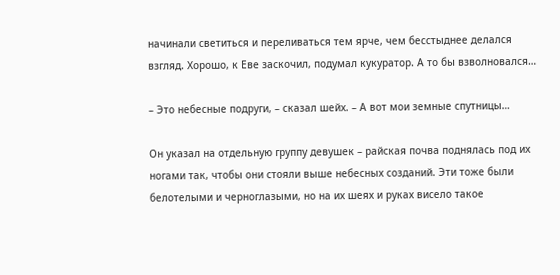начинали светиться и переливаться тем ярче, чем бесстыднее делался взгляд. Хорошо, к Еве заскочил, подумал кукуратор. А то бы взволновался…

– Это небесные подруги, – сказал шейх. – А вот мои земные спутницы…

Он указал на отдельную группу девушек – райская почва поднялась под их ногами так, чтобы они стояли выше небесных созданий. Эти тоже были белотелыми и черноглазыми, но на их шеях и руках висело такое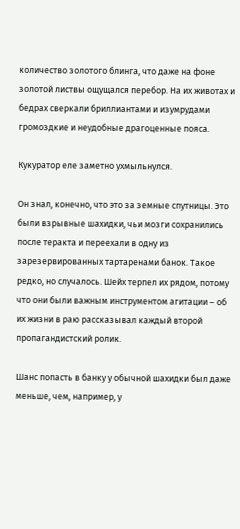количество золотого блинга, что даже на фоне золотой листвы ощущался перебор. На их животах и бедрах сверкали бриллиантами и изумрудами громоздкие и неудобные драгоценные пояса.

Кукуратор еле заметно ухмыльнулся.

Он знал, конечно, что это за земные спутницы. Это были взрывные шахидки, чьи мозги сохранились после теракта и переехали в одну из зарезервированных тартаренами банок. Такое редко, но случалось. Шейх терпел их рядом, потому что они были важным инструментом агитации – об их жизни в раю рассказывал каждый второй пропагандистский ролик.

Шанс попасть в банку у обычной шахидки был даже меньше, чем, например, у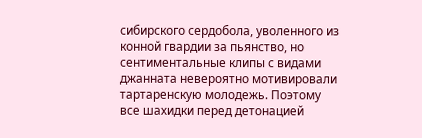сибирского сердобола, уволенного из конной гвардии за пьянство, но сентиментальные клипы с видами джанната невероятно мотивировали тартаренскую молодежь. Поэтому все шахидки перед детонацией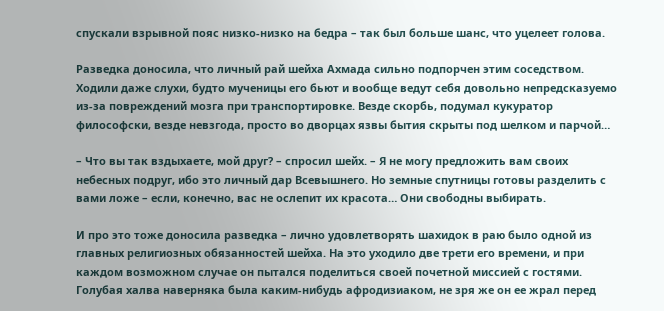спускали взрывной пояс низко-низко на бедра – так был больше шанс, что уцелеет голова.

Разведка доносила, что личный рай шейха Ахмада сильно подпорчен этим соседством. Ходили даже слухи, будто мученицы его бьют и вообще ведут себя довольно непредсказуемо из-за повреждений мозга при транспортировке. Везде скорбь, подумал кукуратор философски, везде невзгода, просто во дворцах язвы бытия скрыты под шелком и парчой…

– Что вы так вздыхаете, мой друг? – спросил шейх. – Я не могу предложить вам своих небесных подруг, ибо это личный дар Всевышнего. Но земные спутницы готовы разделить с вами ложе – если, конечно, вас не ослепит их красота… Они свободны выбирать.

И про это тоже доносила разведка – лично удовлетворять шахидок в раю было одной из главных религиозных обязанностей шейха. На это уходило две трети его времени, и при каждом возможном случае он пытался поделиться своей почетной миссией с гостями. Голубая халва наверняка была каким-нибудь афродизиаком, не зря же он ее жрал перед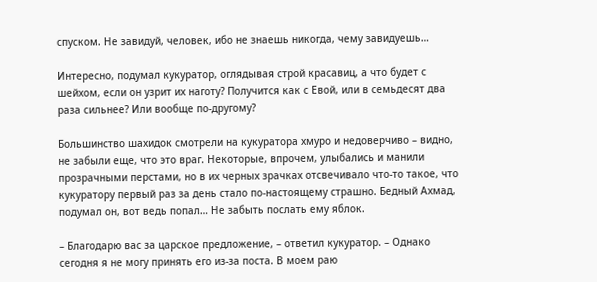спуском. Не завидуй, человек, ибо не знаешь никогда, чему завидуешь…

Интересно, подумал кукуратор, оглядывая строй красавиц, а что будет с шейхом, если он узрит их наготу? Получится как с Евой, или в семьдесят два раза сильнее? Или вообще по-другому?

Большинство шахидок смотрели на кукуратора хмуро и недоверчиво – видно, не забыли еще, что это враг. Некоторые, впрочем, улыбались и манили прозрачными перстами, но в их черных зрачках отсвечивало что-то такое, что кукуратору первый раз за день стало по-настоящему страшно. Бедный Ахмад, подумал он, вот ведь попал… Не забыть послать ему яблок.

– Благодарю вас за царское предложение, – ответил кукуратор. – Однако сегодня я не могу принять его из-за поста. В моем раю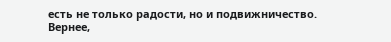есть не только радости, но и подвижничество. Вернее,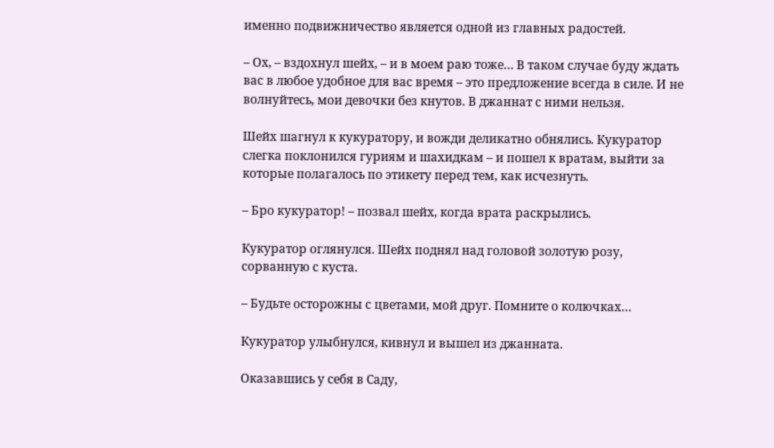именно подвижничество является одной из главных радостей.

– Ох, – вздохнул шейх, – и в моем раю тоже… В таком случае буду ждать вас в любое удобное для вас время – это предложение всегда в силе. И не волнуйтесь, мои девочки без кнутов. В джаннат с ними нельзя.

Шейх шагнул к кукуратору, и вожди деликатно обнялись. Кукуратор слегка поклонился гуриям и шахидкам – и пошел к вратам, выйти за которые полагалось по этикету перед тем, как исчезнуть.

– Бро кукуратор! – позвал шейх, когда врата раскрылись.

Кукуратор оглянулся. Шейх поднял над головой золотую розу, сорванную с куста.

– Будьте осторожны с цветами, мой друг. Помните о колючках…

Кукуратор улыбнулся, кивнул и вышел из джанната.

Оказавшись у себя в Саду,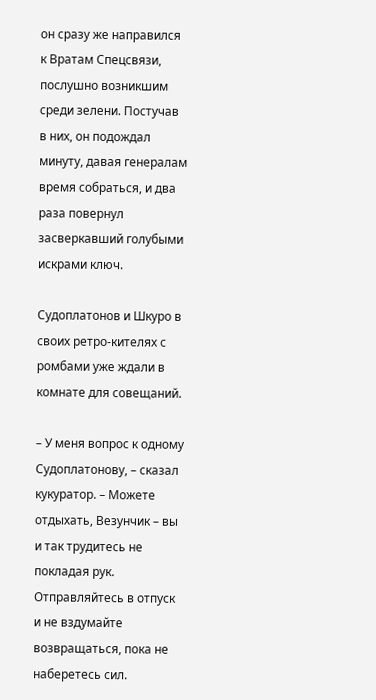он сразу же направился к Вратам Спецсвязи, послушно возникшим среди зелени. Постучав в них, он подождал минуту, давая генералам время собраться, и два раза повернул засверкавший голубыми искрами ключ.

Судоплатонов и Шкуро в своих ретро-кителях с ромбами уже ждали в комнате для совещаний.

– У меня вопрос к одному Судоплатонову, – сказал кукуратор. – Можете отдыхать, Везунчик – вы и так трудитесь не покладая рук. Отправляйтесь в отпуск и не вздумайте возвращаться, пока не наберетесь сил.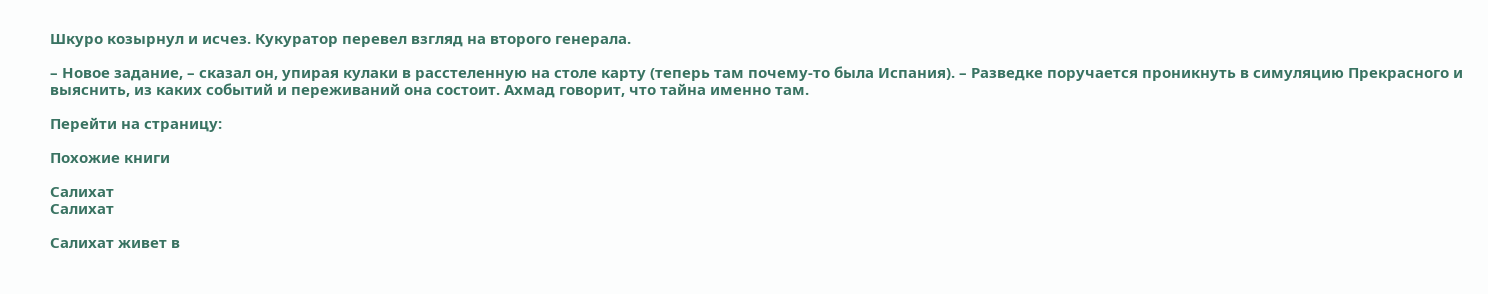Шкуро козырнул и исчез. Кукуратор перевел взгляд на второго генерала.

– Новое задание, – сказал он, упирая кулаки в расстеленную на столе карту (теперь там почему-то была Испания). – Разведке поручается проникнуть в симуляцию Прекрасного и выяснить, из каких событий и переживаний она состоит. Ахмад говорит, что тайна именно там.

Перейти на страницу:

Похожие книги

Салихат
Салихат

Салихат живет в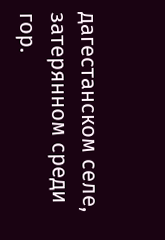дагестанском селе, затерянном среди гор.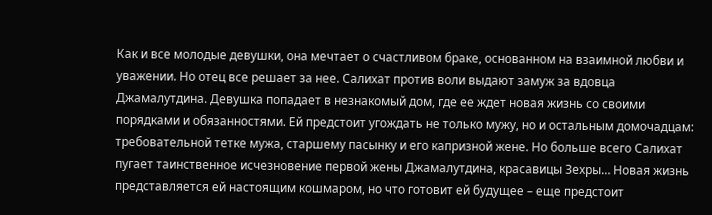Как и все молодые девушки, она мечтает о счастливом браке, основанном на взаимной любви и уважении. Но отец все решает за нее. Салихат против воли выдают замуж за вдовца Джамалутдина. Девушка попадает в незнакомый дом, где ее ждет новая жизнь со своими порядками и обязанностями. Ей предстоит угождать не только мужу, но и остальным домочадцам: требовательной тетке мужа, старшему пасынку и его капризной жене. Но больше всего Салихат пугает таинственное исчезновение первой жены Джамалутдина, красавицы Зехры… Новая жизнь представляется ей настоящим кошмаром, но что готовит ей будущее – еще предстоит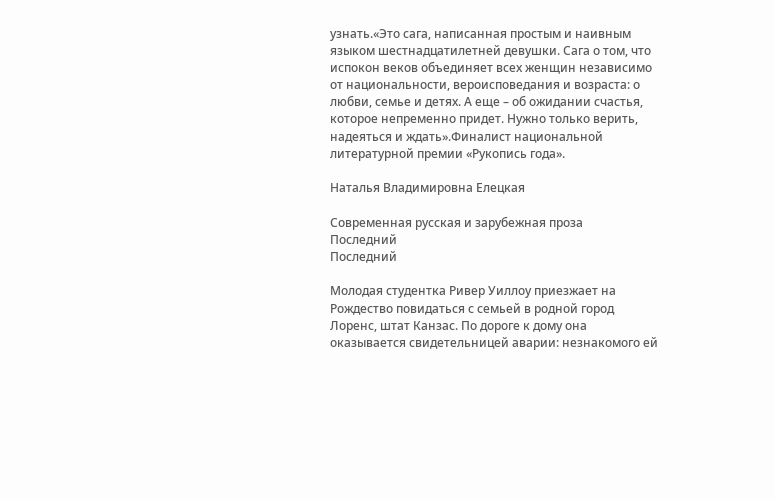узнать.«Это сага, написанная простым и наивным языком шестнадцатилетней девушки. Сага о том, что испокон веков объединяет всех женщин независимо от национальности, вероисповедания и возраста: о любви, семье и детях. А еще – об ожидании счастья, которое непременно придет. Нужно только верить, надеяться и ждать».Финалист национальной литературной премии «Рукопись года».

Наталья Владимировна Елецкая

Современная русская и зарубежная проза
Последний
Последний

Молодая студентка Ривер Уиллоу приезжает на Рождество повидаться с семьей в родной город Лоренс, штат Канзас. По дороге к дому она оказывается свидетельницей аварии: незнакомого ей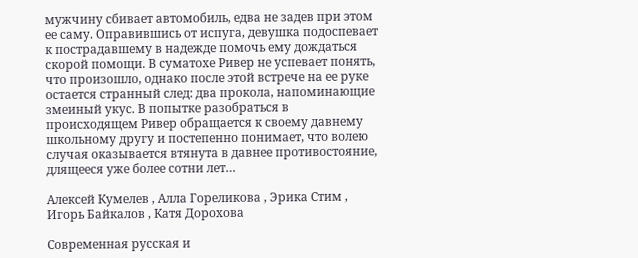мужчину сбивает автомобиль, едва не задев при этом ее саму. Оправившись от испуга, девушка подоспевает к пострадавшему в надежде помочь ему дождаться скорой помощи. В суматохе Ривер не успевает понять, что произошло, однако после этой встрече на ее руке остается странный след: два прокола, напоминающие змеиный укус. В попытке разобраться в происходящем Ривер обращается к своему давнему школьному другу и постепенно понимает, что волею случая оказывается втянута в давнее противостояние, длящееся уже более сотни лет…

Алексей Кумелев , Алла Гореликова , Эрика Стим , Игорь Байкалов , Катя Дорохова

Современная русская и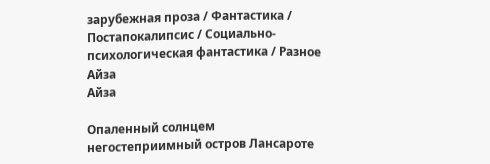зарубежная проза / Фантастика / Постапокалипсис / Социально-психологическая фантастика / Разное
Айза
Айза

Опаленный солнцем негостеприимный остров Лансароте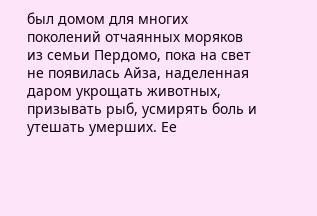был домом для многих поколений отчаянных моряков из семьи Пердомо, пока на свет не появилась Айза, наделенная даром укрощать животных, призывать рыб, усмирять боль и утешать умерших. Ее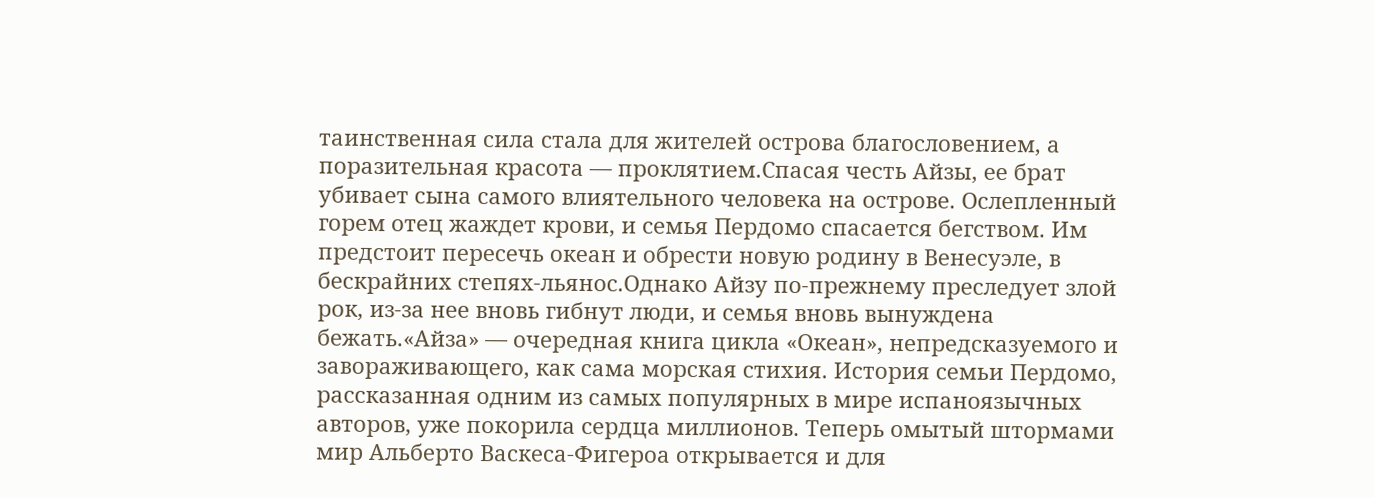таинственная сила стала для жителей острова благословением, а поразительная красота — проклятием.Спасая честь Айзы, ее брат убивает сына самого влиятельного человека на острове. Ослепленный горем отец жаждет крови, и семья Пердомо спасается бегством. Им предстоит пересечь океан и обрести новую родину в Венесуэле, в бескрайних степях-льянос.Однако Айзу по-прежнему преследует злой рок, из-за нее вновь гибнут люди, и семья вновь вынуждена бежать.«Айза» — очередная книга цикла «Океан», непредсказуемого и завораживающего, как сама морская стихия. История семьи Пердомо, рассказанная одним из самых популярных в мире испаноязычных авторов, уже покорила сердца миллионов. Теперь омытый штормами мир Альберто Васкеса-Фигероа открывается и для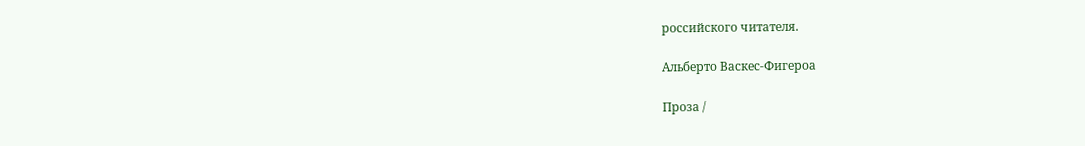российского читателя.

Альберто Васкес-Фигероа

Проза /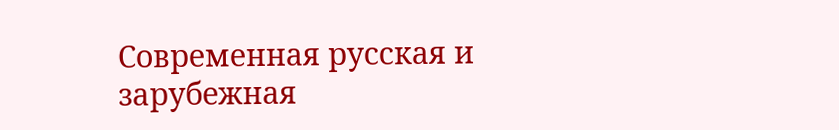Современная русская и зарубежная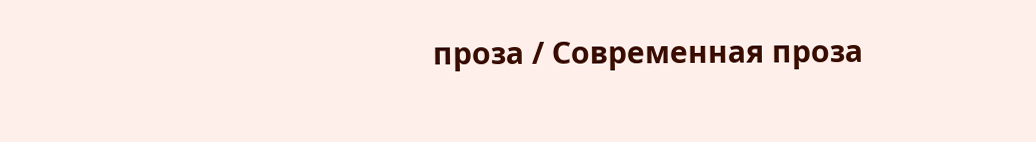проза / Современная проза